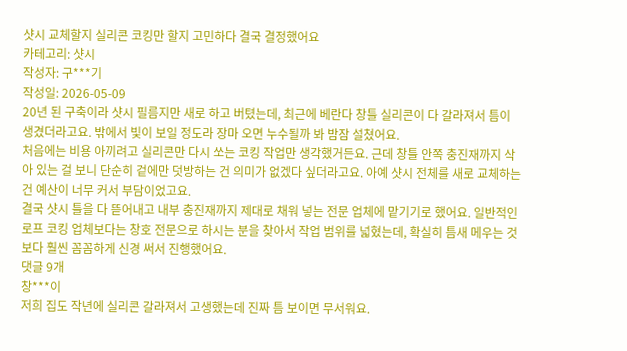샷시 교체할지 실리콘 코킹만 할지 고민하다 결국 결정했어요
카테고리: 샷시
작성자: 구***기
작성일: 2026-05-09
20년 된 구축이라 샷시 필름지만 새로 하고 버텼는데, 최근에 베란다 창틀 실리콘이 다 갈라져서 틈이 생겼더라고요. 밖에서 빛이 보일 정도라 장마 오면 누수될까 봐 밤잠 설쳤어요.
처음에는 비용 아끼려고 실리콘만 다시 쏘는 코킹 작업만 생각했거든요. 근데 창틀 안쪽 충진재까지 삭아 있는 걸 보니 단순히 겉에만 덧방하는 건 의미가 없겠다 싶더라고요. 아예 샷시 전체를 새로 교체하는 건 예산이 너무 커서 부담이었고요.
결국 샷시 틀을 다 뜯어내고 내부 충진재까지 제대로 채워 넣는 전문 업체에 맡기기로 했어요. 일반적인 로프 코킹 업체보다는 창호 전문으로 하시는 분을 찾아서 작업 범위를 넓혔는데, 확실히 틈새 메우는 것보다 훨씬 꼼꼼하게 신경 써서 진행했어요.
댓글 9개
창***이
저희 집도 작년에 실리콘 갈라져서 고생했는데 진짜 틈 보이면 무서워요.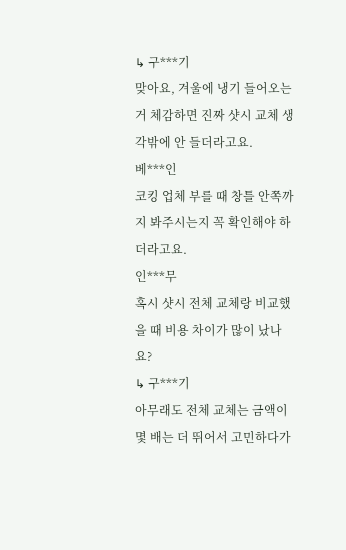↳ 구***기
맞아요, 겨울에 냉기 들어오는 거 체감하면 진짜 샷시 교체 생각밖에 안 들더라고요.
베***인
코킹 업체 부를 때 창틀 안쪽까지 봐주시는지 꼭 확인해야 하더라고요.
인***무
혹시 샷시 전체 교체랑 비교했을 때 비용 차이가 많이 났나요?
↳ 구***기
아무래도 전체 교체는 금액이 몇 배는 더 뛰어서 고민하다가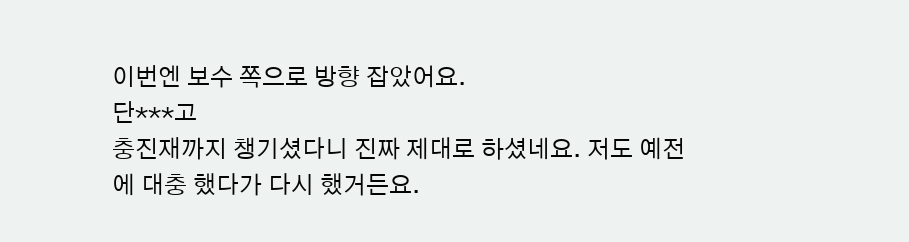이번엔 보수 쪽으로 방향 잡았어요.
단***고
충진재까지 챙기셨다니 진짜 제대로 하셨네요. 저도 예전에 대충 했다가 다시 했거든요.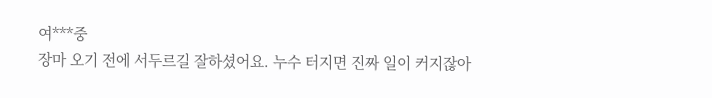여***중
장마 오기 전에 서두르길 잘하셨어요. 누수 터지면 진짜 일이 커지잖아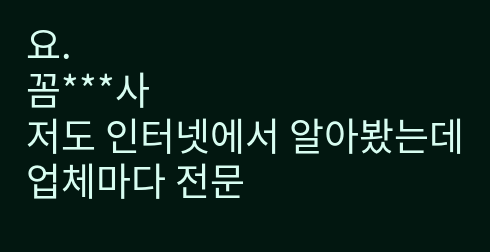요.
꼼***사
저도 인터넷에서 알아봤는데 업체마다 전문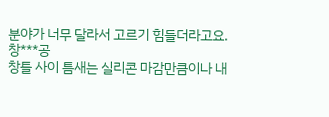분야가 너무 달라서 고르기 힘들더라고요.
창***공
창틀 사이 틈새는 실리콘 마감만큼이나 내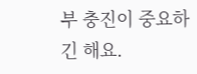부 충진이 중요하긴 해요.